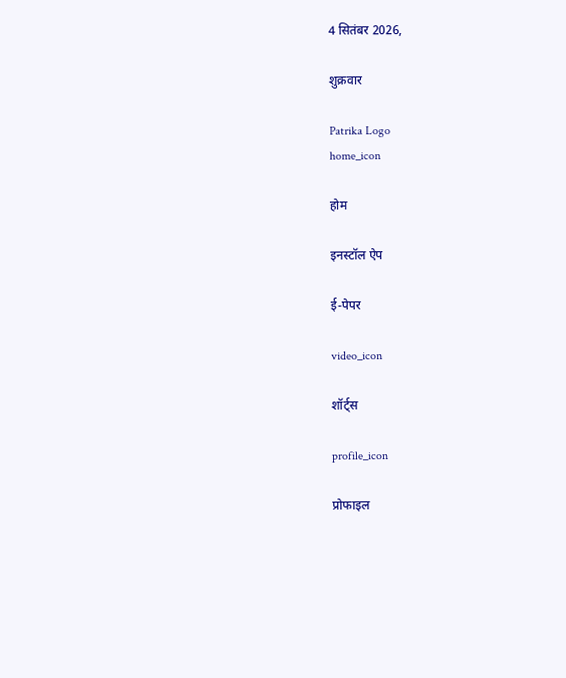4 सितंबर 2026,

शुक्रवार

Patrika Logo
home_icon

होम

इनस्टॉल ऐप

ई-पेपर

video_icon

शॉर्ट्स

profile_icon

प्रोफाइल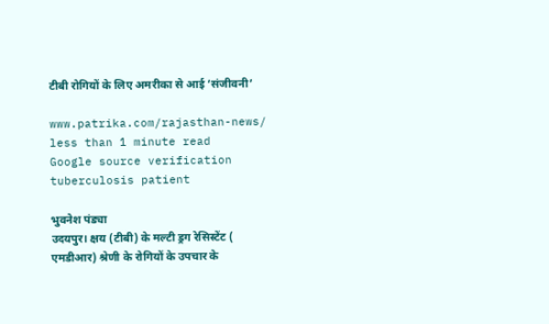टीबी रोगियों के लिए अमरीका से आई ‘संजीवनी’

www.patrika.com/rajasthan-news/
less than 1 minute read
Google source verification
tuberculosis patient

भुवनेश पंड्या
उदयपुर। क्षय (टीबी) के मल्टी ड्रग रेसिस्टेंट ( एमडीआर) श्रेणी के रोगियों के उपचार के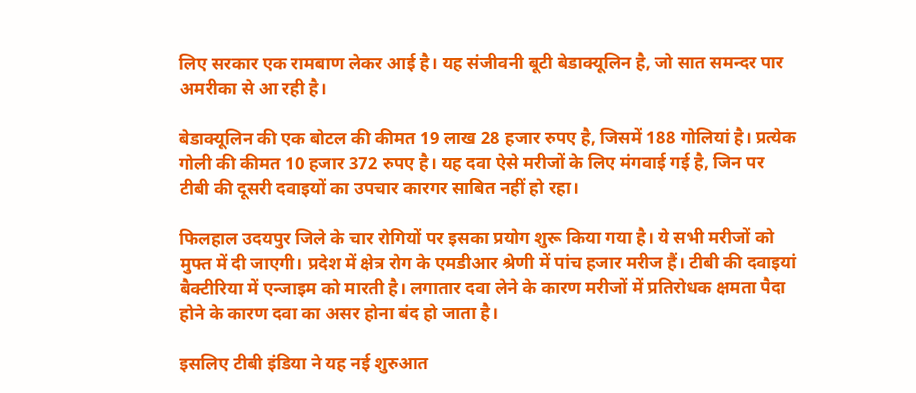लिए सरकार एक रामबाण लेकर आई है। यह संजीवनी बूटी बेडाक्यूलिन है, जो सात समन्दर पार अमरीका से आ रही है।

बेडाक्यूलिन की एक बोटल की कीमत 19 लाख 28 हजार रुपए है, जिसमें 188 गोलियां है। प्रत्येक गोली की कीमत 10 हजार 372 रुपए है। यह दवा ऐसे मरीजों के लिए मंगवाई गई है, जिन पर टीबी की दूसरी दवाइयों का उपचार कारगर साबित नहीं हो रहा।

फिलहाल उदयपुर जिले के चार रोगियों पर इसका प्रयोग शुरू किया गया है। ये सभी मरीजों को मुफ्त में दी जाएगी। प्रदेश में क्षेत्र रोग के एमडीआर श्रेणी में पांच हजार मरीज हैं। टीबी की दवाइयां बैक्टीरिया में एन्जाइम को मारती है। लगातार दवा लेने के कारण मरीजों में प्रतिरोधक क्षमता पैदा होने के कारण दवा का असर होना बंद हो जाता है।

इसलिए टीबी इंडिया ने यह नई शुरुआत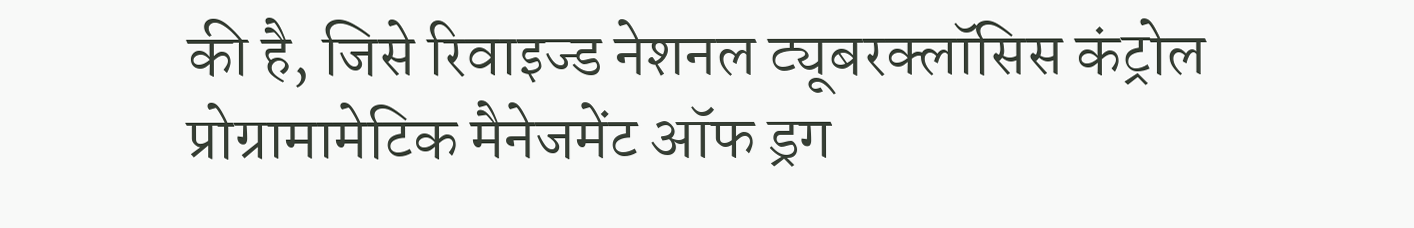की है, जिसे रिवाइज्ड नेशनल ट्यूबरक्लॉसिस कंट्रोल प्रोग्रामामेटिक मैनेजमेंट ऑफ ड्रग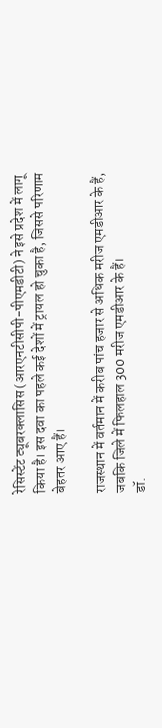रेसिस्टेंट ट्यूबरक्लासिस (आरएनटीसीपी-पीएमडीटी) ने इसे प्रदेश में लागू किया है। इस दवा का पहले कई देशों में ट्रायल हो चुका है, जिससे परिणाम बेहतर आए हैं।

राजस्थान में वर्तमान में करीब पांच हजार से अधिक मरीज एमडीआर के हैं, जबकि जिले में फिलहाल 300 मरीज एमडीआर के हैं।
डॉ.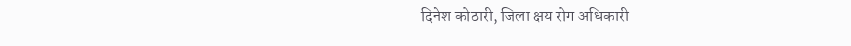दिनेश कोठारी, जिला क्षय रोग अधिकारी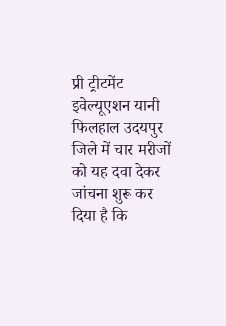प्री ट्रीटमेंट इवेल्यूएशन यानी फिलहाल उदयपुर जिले में चार मरीजों को यह दवा देकर जांचना शुरू कर दिया है कि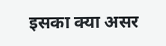इसका क्या असर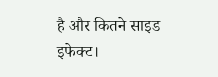है और कितने साइड इफेक्ट।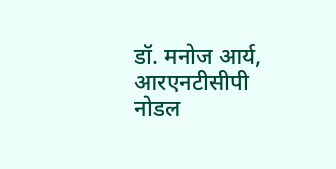डॉ. मनोज आर्य, आरएनटीसीपी नोडल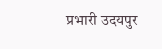प्रभारी उदयपुर